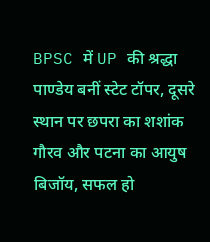BPSC में UP की श्रद्धा पाण्डेय बनीं स्टेट टॉपर, दूसरे स्थान पर छपरा का शशांक गौरव और पटना का आयुष बिजॉय, सफल हो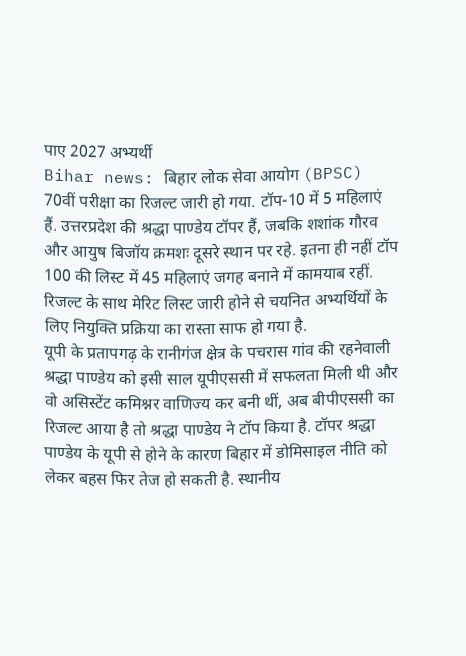पाए 2027 अभ्यर्थी
Bihar news: बिहार लोक सेवा आयोग (BPSC) 70वीं परीक्षा का रिजल्ट जारी हो गया. टॉप-10 में 5 महिलाएं हैं. उत्तरप्रदेश की श्रद्धा पाण्डेय टॉपर हैं, जबकि शशांक गौरव और आयुष बिजॉय क्रमशः दूसरे स्थान पर रहे. इतना ही नहीं टॉप 100 की लिस्ट में 45 महिलाएं जगह बनाने में कामयाब रहीं. रिजल्ट के साथ मेरिट लिस्ट जारी होने से चयनित अभ्यर्थियों के लिए नियुक्ति प्रक्रिया का रास्ता साफ हो गया है.
यूपी के प्रतापगढ़ के रानीगंज क्षेत्र के पचरास गांव की रहनेवाली श्रद्धा पाण्डेय को इसी साल यूपीएससी में सफलता मिली थी और वो असिस्टेंट कमिश्नर वाणिज्य कर बनी थीं, अब बीपीएससी का रिजल्ट आया है तो श्रद्धा पाण्डेय ने टॉप किया है. टॉपर श्रद्धा पाण्डेय के यूपी से होने के कारण बिहार में डोमिसाइल नीति को लेकर बहस फिर तेज हो सकती है. स्थानीय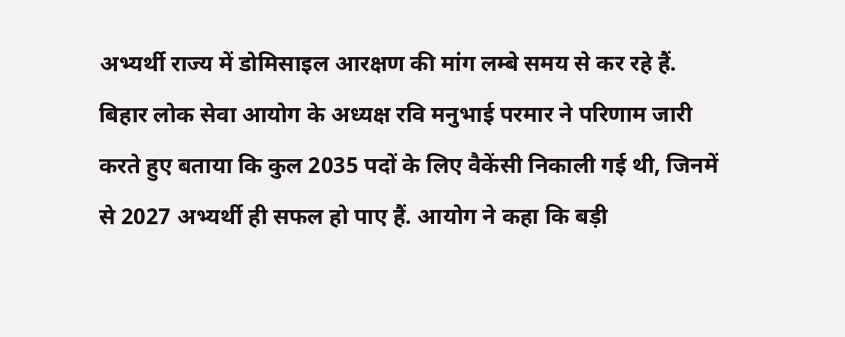अभ्यर्थी राज्य में डोमिसाइल आरक्षण की मांग लम्बे समय से कर रहे हैं.
बिहार लोक सेवा आयोग के अध्यक्ष रवि मनुभाई परमार ने परिणाम जारी करते हुए बताया कि कुल 2035 पदों के लिए वैकेंसी निकाली गई थी, जिनमें से 2027 अभ्यर्थी ही सफल हो पाए हैं. आयोग ने कहा कि बड़ी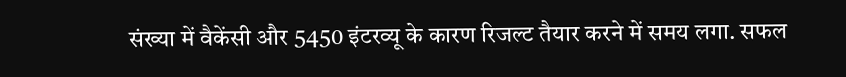संख्या में वैकेंसी और 5450 इंटरव्यू के कारण रिजल्ट तैयार करने में समय लगा. सफल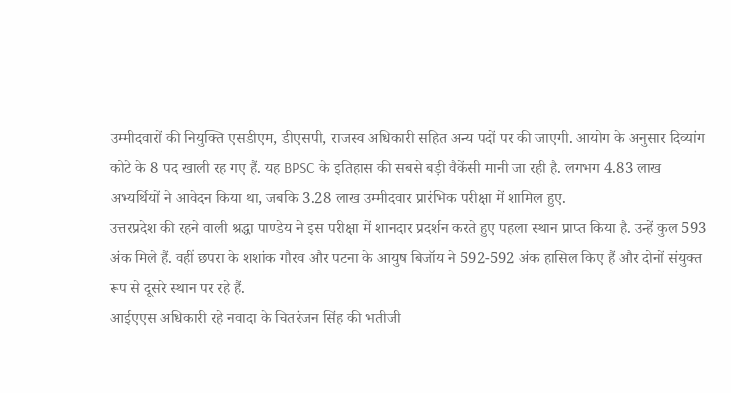उम्मीदवारों की नियुक्ति एसडीएम, डीएसपी, राजस्व अधिकारी सहित अन्य पदों पर की जाएगी. आयोग के अनुसार दिव्यांग कोटे के 8 पद खाली रह गए हैं. यह BPSC के इतिहास की सबसे बड़ी वैकेंसी मानी जा रही है. लगभग 4.83 लाख अभ्यर्थियों ने आवेदन किया था, जबकि 3.28 लाख उम्मीदवार प्रारंभिक परीक्षा में शामिल हुए.
उत्तरप्रदेश की रहने वाली श्रद्धा पाण्डेय ने इस परीक्षा में शानदार प्रदर्शन करते हुए पहला स्थान प्राप्त किया है. उन्हें कुल 593 अंक मिले हैं. वहीं छपरा के शशांक गौरव और पटना के आयुष बिजॉय ने 592-592 अंक हासिल किए हैं और दोनों संयुक्त रूप से दूसरे स्थान पर रहे हैं.
आईएएस अधिकारी रहे नवादा के चितरंजन सिंह की भतीजी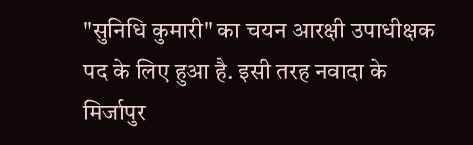"सुनिधि कुमारी" का चयन आरक्षी उपाधीक्षक पद के लिए हुआ है. इसी तरह नवादा के मिर्जापुर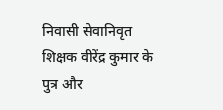निवासी सेवानिवृत शिक्षक वीरेंद्र कुमार के पुत्र और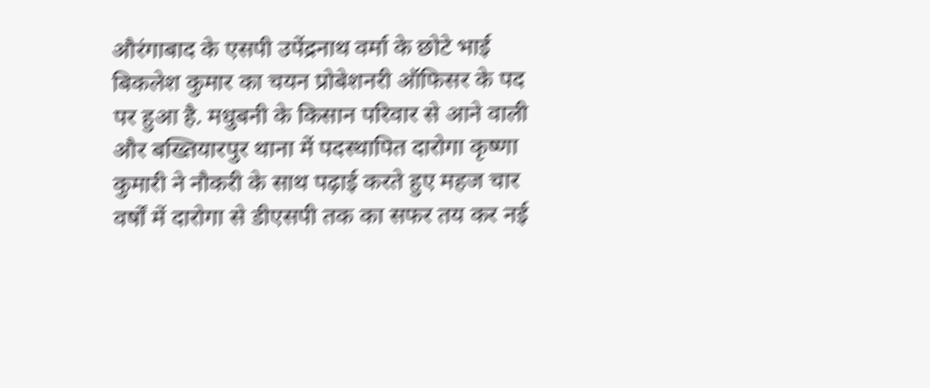औरंगाबाद के एसपी उपेंद्रनाथ वर्मा के छोटे भाई बिकलेश कुमार का चयन प्रोबेशनरी ऑफिसर के पद पर हुआ है. मधुबनी के किसान परिवार से आने वाली और बख्तियारपुर थाना में पदस्थापित दारोगा कृष्णा कुमारी ने नौकरी के साथ पढ़ाई करते हुए महज चार वर्षों में दारोगा से डीएसपी तक का सफर तय कर नई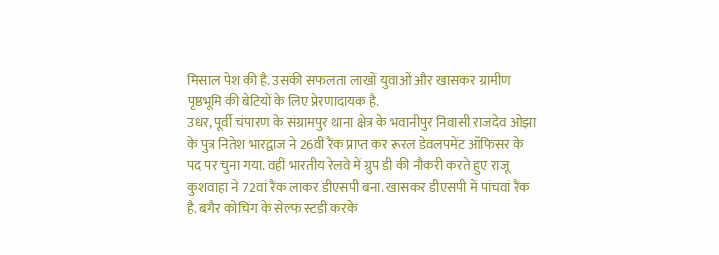मिसाल पेश की है. उसकी सफलता लाखों युवाओं और खासकर ग्रामीण पृष्ठभूमि की बेटियों के लिए प्रेरणादायक है.
उधर, पूर्वी चंपारण के संग्रामपुर थाना क्षेत्र के भवानीपुर निवासी राजदेव ओझा के पुत्र नितेश भारद्वाज ने 26वीं रैंक प्राप्त कर रूरल डेवलपमेंट ऑफिसर के पद पर चुना गया. वहीं भारतीय रेलवे में ग्रुप डी की नौकरी करते हुए राजू कुशवाहा ने 72वां रैंक लाकर डीएसपी बना. खासकर डीएसपी में पांचवां रैंक है. बगैर कोचिंग के सेल्फ स्टडी करके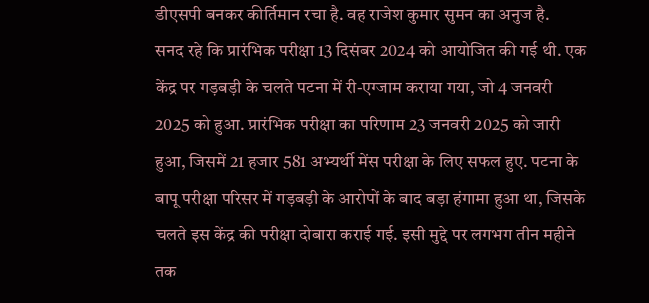डीएसपी बनकर कीर्तिमान रचा है. वह राजेश कुमार सुमन का अनुज है.
सनद रहे कि प्रारंभिक परीक्षा 13 दिसंबर 2024 को आयोजित की गई थी. एक केंद्र पर गड़बड़ी के चलते पटना में री-एग्जाम कराया गया, जो 4 जनवरी 2025 को हुआ. प्रारंभिक परीक्षा का परिणाम 23 जनवरी 2025 को जारी हुआ, जिसमें 21 हजार 581 अभ्यर्थी मेंस परीक्षा के लिए सफल हुए. पटना के बापू परीक्षा परिसर में गड़बड़ी के आरोपों के बाद बड़ा हंगामा हुआ था, जिसके चलते इस केंद्र की परीक्षा दोबारा कराई गई. इसी मुद्दे पर लगभग तीन महीने तक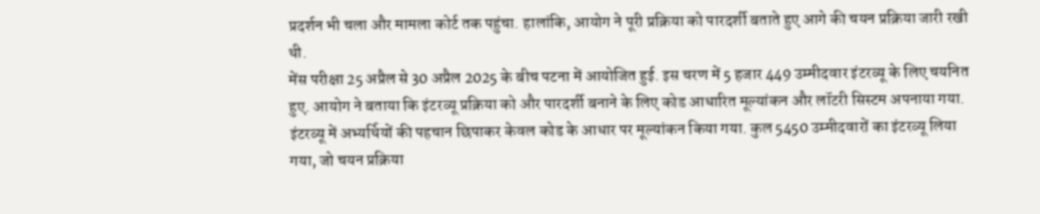प्रदर्शन भी चला और मामला कोर्ट तक पहुंचा. हालांकि, आयोग ने पूरी प्रक्रिया को पारदर्शी बताते हुए आगे की चयन प्रक्रिया जारी रखी थी.
मेंस परीक्षा 25 अप्रैल से 30 अप्रैल 2025 के बीच पटना में आयोजित हुई. इस चरण में 5 हजार 449 उम्मीदवार इंटरव्यू के लिए चयनित हुए. आयोग ने बताया कि इंटरव्यू प्रक्रिया को और पारदर्शी बनाने के लिए कोड आधारित मूल्यांकन और लॉटरी सिस्टम अपनाया गया. इंटरव्यू में अभ्यर्थियों की पहचान छिपाकर केवल कोड के आधार पर मूल्यांकन किया गया. कुल 5450 उम्मीदवारों का इंटरव्यू लिया गया, जो चयन प्रक्रिया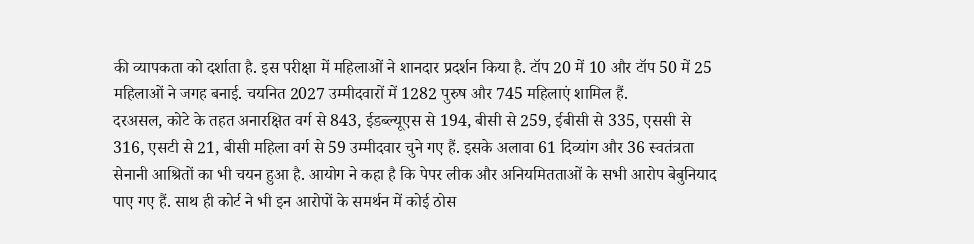की व्यापकता को दर्शाता है. इस परीक्षा में महिलाओं ने शानदार प्रदर्शन किया है. टॉप 20 में 10 और टॉप 50 में 25 महिलाओं ने जगह बनाई. चयनित 2027 उम्मीदवारों में 1282 पुरुष और 745 महिलाएं शामिल हैं.
दरअसल, कोटे के तहत अनारक्षित वर्ग से 843, ईडब्ल्यूएस से 194, बीसी से 259, ईबीसी से 335, एससी से 316, एसटी से 21, बीसी महिला वर्ग से 59 उम्मीदवार चुने गए हैं. इसके अलावा 61 दिव्यांग और 36 स्वतंत्रता सेनानी आश्रितों का भी चयन हुआ है. आयोग ने कहा है कि पेपर लीक और अनियमितताओं के सभी आरोप बेबुनियाद पाए गए हैं. साथ ही कोर्ट ने भी इन आरोपों के समर्थन में कोई ठोस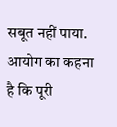सबूत नहीं पाया. आयोग का कहना है कि पूरी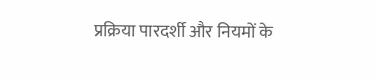प्रक्रिया पारदर्शी और नियमों के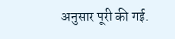अनुसार पूरी की गई.